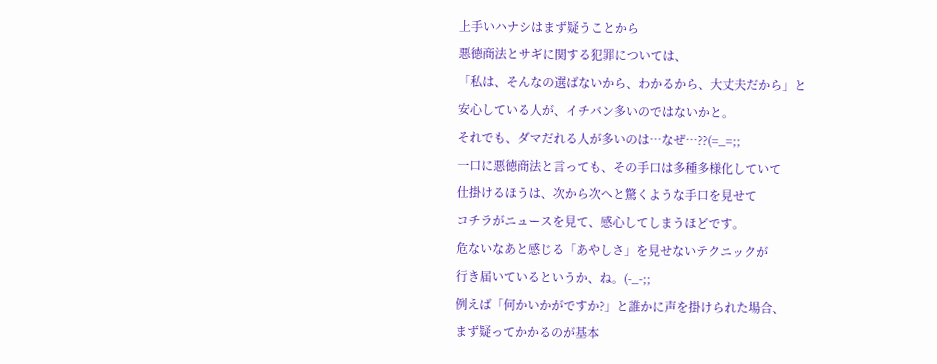上手いハナシはまず疑うことから
悪徳商法とサギに関する犯罪については、
「私は、そんなの選ばないから、わかるから、大丈夫だから」と
安心している人が、イチバン多いのではないかと。
それでも、ダマだれる人が多いのは…なぜ…??(=_=;;
一口に悪徳商法と言っても、その手口は多種多様化していて
仕掛けるほうは、次から次へと驚くような手口を見せて
コチラがニュースを見て、感心してしまうほどです。
危ないなあと感じる「あやしさ」を見せないテクニックが
行き届いているというか、ね。(-_-;;
例えば「何かいかがですか?」と誰かに声を掛けられた場合、
まず疑ってかかるのが基本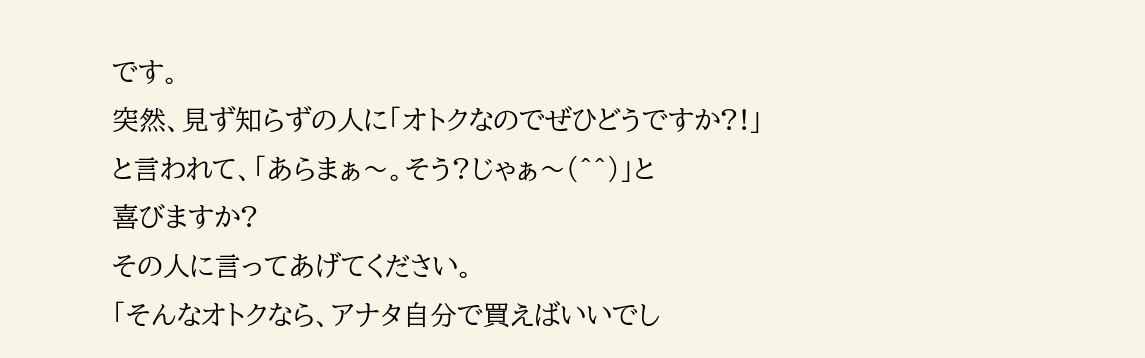です。
突然、見ず知らずの人に「オトクなのでぜひどうですか?!」
と言われて、「あらまぁ〜。そう?じゃぁ〜(^^)」と
喜びますか?
その人に言ってあげてください。
「そんなオトクなら、アナタ自分で買えばいいでし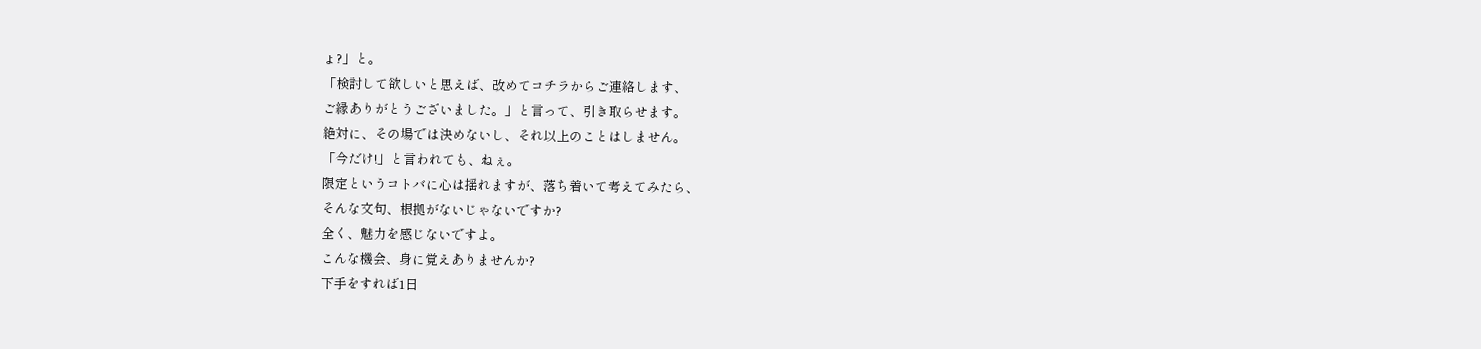ょ?」と。
「検討して欲しいと思えば、改めてコチラからご連絡します、
ご縁ありがとうございました。」と言って、引き取らせます。
絶対に、その場では決めないし、それ以上のことはしません。
「今だけ!」と言われても、ねぇ。
限定というコトバに心は揺れますが、落ち着いて考えてみたら、
そんな文句、根拠がないじゃないですか?
全く、魅力を感じないですよ。
こんな機会、身に覚えありませんか?
下手をすれば1日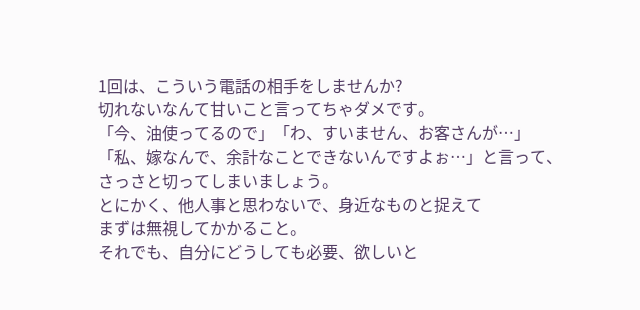1回は、こういう電話の相手をしませんか?
切れないなんて甘いこと言ってちゃダメです。
「今、油使ってるので」「わ、すいません、お客さんが…」
「私、嫁なんで、余計なことできないんですよぉ…」と言って、
さっさと切ってしまいましょう。
とにかく、他人事と思わないで、身近なものと捉えて
まずは無視してかかること。
それでも、自分にどうしても必要、欲しいと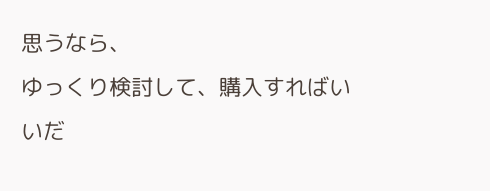思うなら、
ゆっくり検討して、購入すればいいだ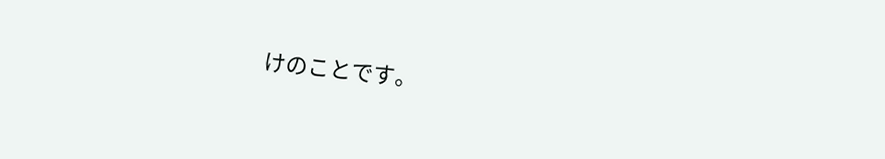けのことです。